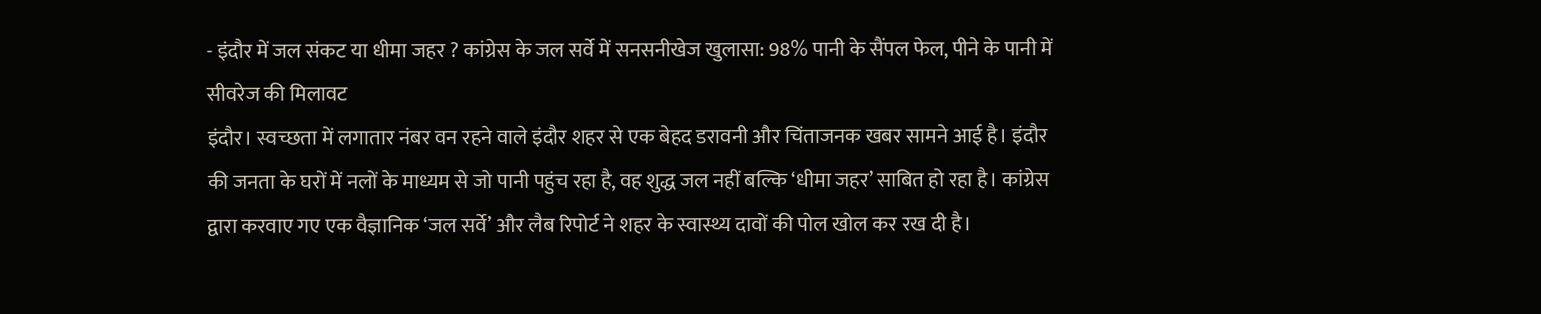- इंदौर में जल संकट या धीमा जहर ? कांग्रेस के जल सर्वे में सनसनीखेज खुलासा: 98% पानी के सैंपल फेल, पीने के पानी में सीवरेज की मिलावट
इंदौर। स्वच्छता में लगातार नंबर वन रहने वाले इंदौर शहर से एक बेहद डरावनी और चिंताजनक खबर सामने आई है। इंदौर की जनता के घरों में नलों के माध्यम से जो पानी पहुंच रहा है, वह शुद्ध जल नहीं बल्कि ‘धीमा जहर’ साबित हो रहा है। कांग्रेस द्वारा करवाए गए एक वैज्ञानिक ‘जल सर्वे’ और लैब रिपोर्ट ने शहर के स्वास्थ्य दावों की पोल खोल कर रख दी है।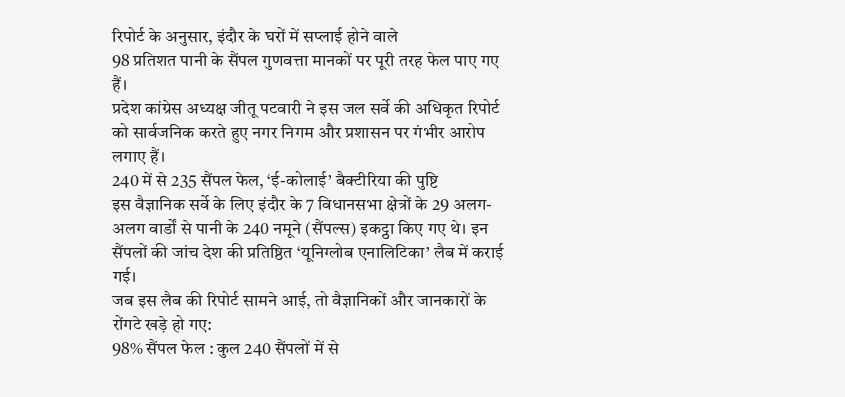रिपोर्ट के अनुसार, इंदौर के घरों में सप्लाई होने वाले
98 प्रतिशत पानी के सैंपल गुणवत्ता मानकों पर पूरी तरह फेल पाए गए हैं।
प्रदेश कांग्रेस अध्यक्ष जीतू पटवारी ने इस जल सर्वे की अधिकृत रिपोर्ट को सार्वजनिक करते हुए नगर निगम और प्रशासन पर गंभीर आरोप लगाए हैं।
240 में से 235 सैंपल फेल, ‘ई-कोलाई’ बैक्टीरिया की पुष्टि
इस वैज्ञानिक सर्वे के लिए इंदौर के 7 विधानसभा क्षेत्रों के 29 अलग-अलग वार्डों से पानी के 240 नमूने (सैंपल्स) इकट्ठा किए गए थे। इन सैंपलों की जांच देश की प्रतिष्ठित ‘यूनिग्लोब एनालिटिका’ लैब में कराई गई।
जब इस लैब की रिपोर्ट सामने आई, तो वैज्ञानिकों और जानकारों के रोंगटे खड़े हो गए:
98% सैंपल फेल : कुल 240 सैंपलों में से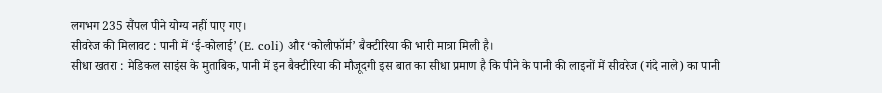लगभग 235 सैंपल पीने योग्य नहीं पाए गए।
सीवरेज की मिलावट : पानी में ‘ई-कोलाई’ (E. coli) और ‘कोलीफॉर्म’ बैक्टीरिया की भारी मात्रा मिली है।
सीधा खतरा : मेडिकल साइंस के मुताबिक, पानी में इन बैक्टीरिया की मौजूदगी इस बात का सीधा प्रमाण है कि पीने के पानी की लाइनों में सीवरेज (गंदे नाले) का पानी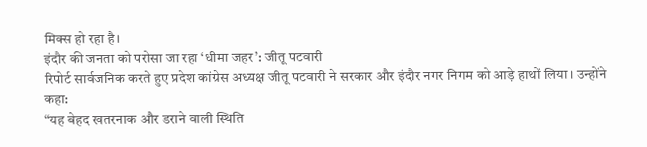मिक्स हो रहा है।
इंदौर की जनता को परोसा जा रहा ‘धीमा जहर’: जीतू पटवारी
रिपोर्ट सार्वजनिक करते हुए प्रदेश कांग्रेस अध्यक्ष जीतू पटवारी ने सरकार और इंदौर नगर निगम को आड़े हाथों लिया। उन्होंने कहा:
“यह बेहद खतरनाक और डराने वाली स्थिति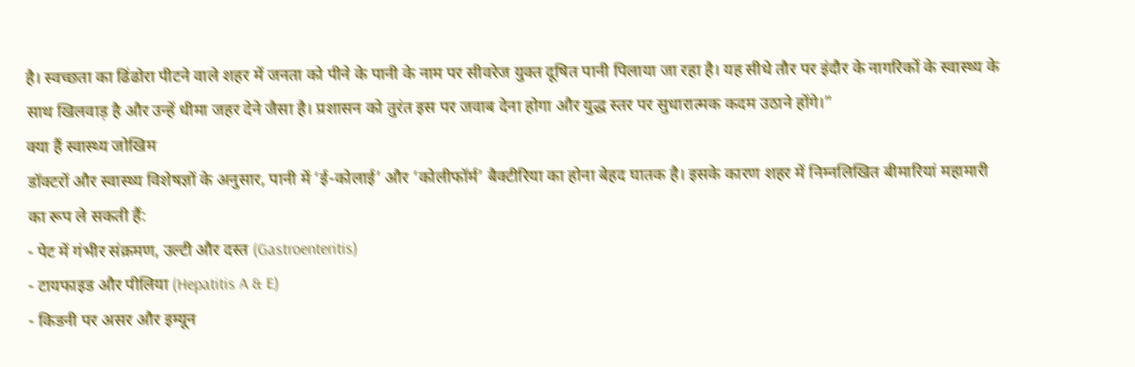है। स्वच्छता का ढिंढोरा पीटने वाले शहर में जनता को पीने के पानी के नाम पर सीवरेज युक्त दूषित पानी पिलाया जा रहा है। यह सीधे तौर पर इंदौर के नागरिकों के स्वास्थ्य के साथ खिलवाड़ है और उन्हें धीमा जहर देने जैसा है। प्रशासन को तुरंत इस पर जवाब देना होगा और युद्ध स्तर पर सुधारात्मक कदम उठाने होंगे।”
क्या हैं स्वास्थ्य जोखिम
डॉक्टरों और स्वास्थ्य विशेषज्ञों के अनुसार, पानी में ‘ई-कोलाई’ और ‘कोलीफॉर्म’ बैक्टीरिया का होना बेहद घातक है। इसके कारण शहर में निम्नलिखित बीमारियां महामारी का रूप ले सकती हैं:
- पेट में गंभीर संक्रमण, उल्टी और दस्त (Gastroenteritis)
- टायफाइड और पीलिया (Hepatitis A & E)
- किडनी पर असर और इम्यून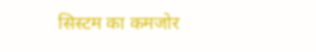सिस्टम का कमजोर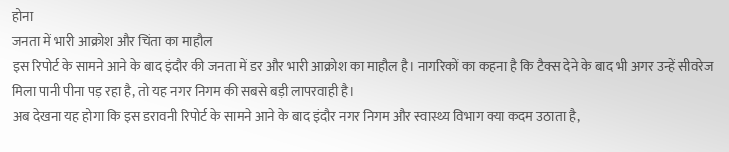होना
जनता में भारी आक्रोश और चिंता का माहौल
इस रिपोर्ट के सामने आने के बाद इंदौर की जनता में डर और भारी आक्रोश का माहौल है। नागरिकों का कहना है कि टैक्स देने के बाद भी अगर उन्हें सीवरेज मिला पानी पीना पड़ रहा है, तो यह नगर निगम की सबसे बड़ी लापरवाही है।
अब देखना यह होगा कि इस डरावनी रिपोर्ट के सामने आने के बाद इंदौर नगर निगम और स्वास्थ्य विभाग क्या कदम उठाता है,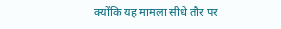क्योंकि यह मामला सीधे तौर पर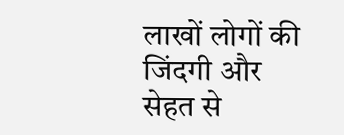लाखों लोगों की जिंदगी और सेहत से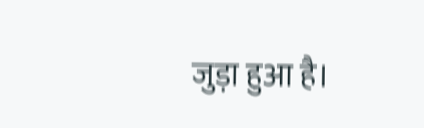जुड़ा हुआ है।